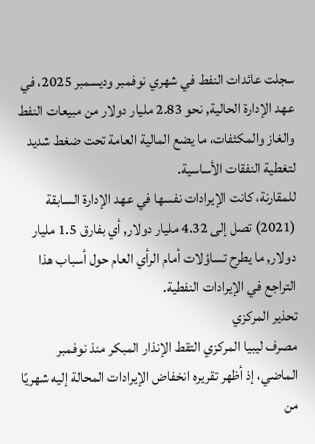سجلت عائدات النفط في شهري نوفمبر وديسمبر 2025، في عهد الإدارة الحالية, نحو 2.83 مليار دولار من مبيعات النفط والغاز والمكثفات، ما يضع المالية العامة تحت ضغط شديد لتغطية النفقات الأساسية.
للمقارنة، كانت الإيرادات نفسها في عهد الإدارة السابقة (2021) تصل إلى 4.32 مليار دولار, أي بفارق 1.5 مليار دولار, ما يطرح تساؤلات أمام الرأي العام حول أسباب هذا التراجع في الإيرادات النفطية.
تحذير المركزي
مصرف ليبيا المركزي التقط الإنذار المبكر منذ نوفمبر الماضي، إذ أظهر تقريره انخفاض الإيرادات المحالة إليه شهريًا من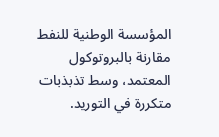المؤسسة الوطنية للنفط مقارنة بالبروتوكول المعتمد، وسط تذبذبات متكررة في التوريد.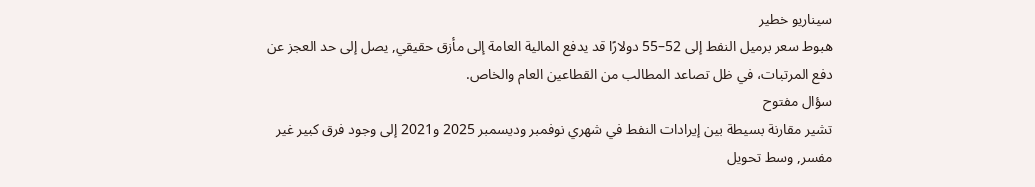سيناريو خطير
هبوط سعر برميل النفط إلى 52–55 دولارًا قد يدفع المالية العامة إلى مأزق حقيقي, يصل إلى حد العجز عن دفع المرتبات، في ظل تصاعد المطالب من القطاعين العام والخاص.
سؤال مفتوح
تشير مقارنة بسيطة بين إيرادات النفط في شهري نوفمبر وديسمبر 2025 و2021 إلى وجود فرق كبير غير مفسر, وسط تحويل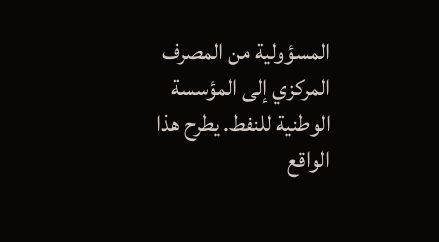المسؤولية من المصرف المركزي إلى المؤسسة الوطنية للنفط. يطرح هذا الواقع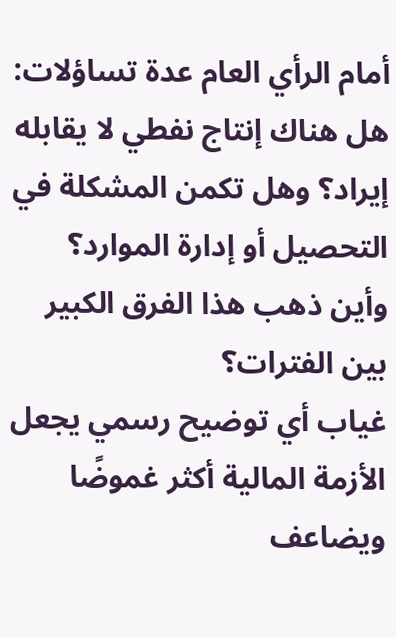أمام الرأي العام عدة تساؤلات: هل هناك إنتاج نفطي لا يقابله إيراد؟ وهل تكمن المشكلة في التحصيل أو إدارة الموارد؟ وأين ذهب هذا الفرق الكبير بين الفترات؟
غياب أي توضيح رسمي يجعل الأزمة المالية أكثر غموضًا ويضاعف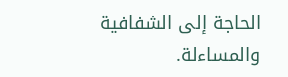الحاجة إلى الشفافية والمساءلة.